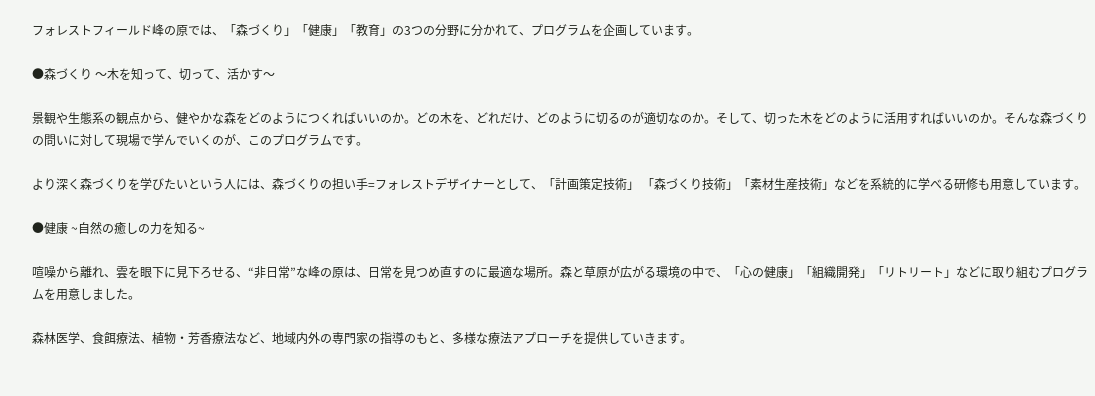フォレストフィールド峰の原では、「森づくり」「健康」「教育」の3つの分野に分かれて、プログラムを企画しています。

●森づくり 〜木を知って、切って、活かす〜

景観や生態系の観点から、健やかな森をどのようにつくればいいのか。どの木を、どれだけ、どのように切るのが適切なのか。そして、切った木をどのように活用すればいいのか。そんな森づくりの問いに対して現場で学んでいくのが、このプログラムです。

より深く森づくりを学びたいという人には、森づくりの担い手=フォレストデザイナーとして、「計画策定技術」 「森づくり技術」「素材⽣産技術」などを系統的に学べる研修も用意しています。

●健康 ~自然の癒しの力を知る~

喧噪から離れ、雲を眼下に見下ろせる、“⾮⽇常”な峰の原は、日常を見つめ直すのに最適な場所。森と草原が広がる環境の中で、「⼼の健康」「組織開発」「リトリート」などに取り組むプログラムを用意しました。

森林医学、⾷餌療法、植物・芳⾹療法など、地域内外の専門家の指導のもと、多様な療法アプローチを提供していきます。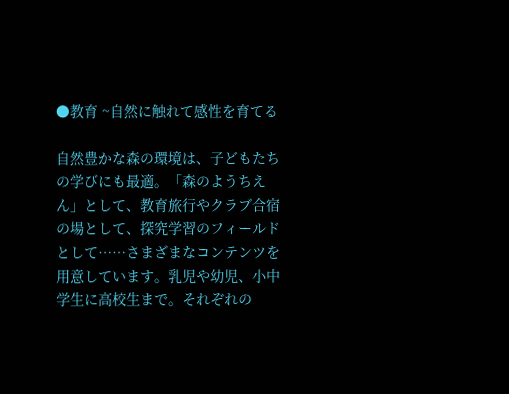●教育 ~自然に触れて感性を育てる

自然豊かな森の環境は、子どもたちの学びにも最適。「森のようちえん」として、教育旅行やクラブ合宿の場として、探究学習のフィールドとして……さまざまなコンテンツを用意しています。乳児や幼児、小中学生に高校生まで。それぞれの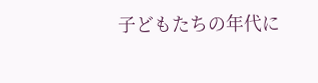子どもたちの年代に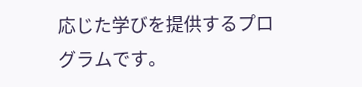応じた学びを提供するプログラムです。